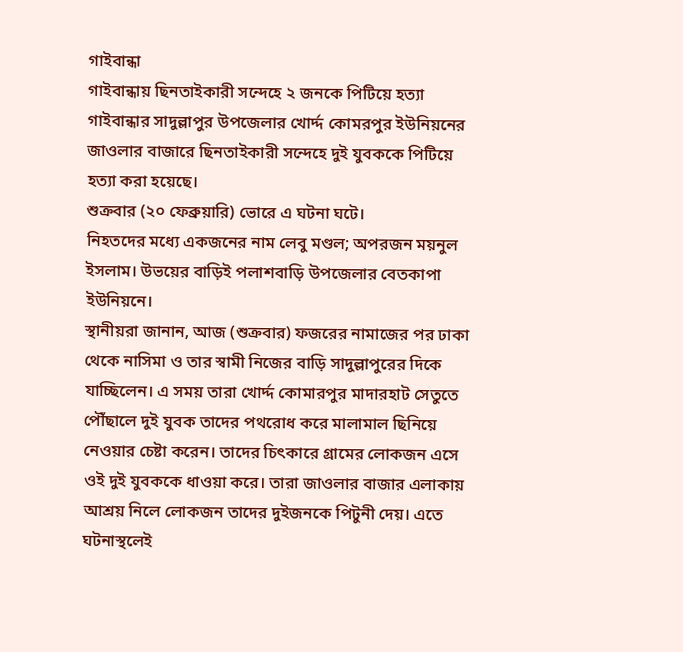গাইবান্ধা
গাইবান্ধায় ছিনতাইকারী সন্দেহে ২ জনকে পিটিয়ে হত্যা
গাইবান্ধার সাদুল্লাপুর উপজেলার খোর্দ্দ কোমরপুর ইউনিয়নের জাওলার বাজারে ছিনতাইকারী সন্দেহে দুই যুবককে পিটিয়ে হত্যা করা হয়েছে।
শুক্রবার (২০ ফেব্রুয়ারি) ভোরে এ ঘটনা ঘটে।
নিহতদের মধ্যে একজনের নাম লেবু মণ্ডল; অপরজন ময়নুল ইসলাম। উভয়ের বাড়িই পলাশবাড়ি উপজেলার বেতকাপা ইউনিয়নে।
স্থানীয়রা জানান, আজ (শুক্রবার) ফজরের নামাজের পর ঢাকা থেকে নাসিমা ও তার স্বামী নিজের বাড়ি সাদুল্লাপুরের দিকে যাচ্ছিলেন। এ সময় তারা খোর্দ্দ কোমারপুর মাদারহাট সেতুতে পৌঁছালে দুই যুবক তাদের পথরোধ করে মালামাল ছিনিয়ে নেওয়ার চেষ্টা করেন। তাদের চিৎকারে গ্রামের লোকজন এসে ওই দুই যুবককে ধাওয়া করে। তারা জাওলার বাজার এলাকায় আশ্রয় নিলে লোকজন তাদের দুইজনকে পিটুনী দেয়। এতে ঘটনাস্থলেই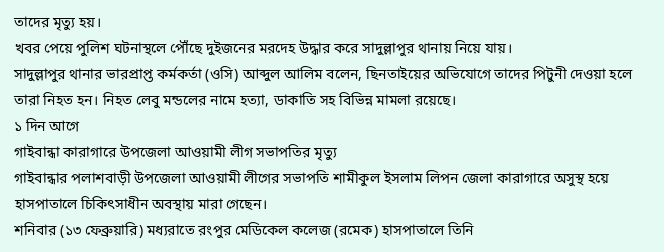তাদের মৃত্যু হয়।
খবর পেয়ে পুলিশ ঘটনাস্থলে পৌঁছে দুইজনের মরদেহ উদ্ধার করে সাদুল্লাপুর থানায় নিয়ে যায়।
সাদুল্লাপুর থানার ভারপ্রাপ্ত কর্মকর্তা (ওসি) আব্দুল আলিম বলেন, ছিনতাইয়ের অভিযোগে তাদের পিটুনী দেওয়া হলে তারা নিহত হন। নিহত লেবু মন্ডলের নামে হত্যা, ডাকাতি সহ বিভিন্ন মামলা রয়েছে।
১ দিন আগে
গাইবান্ধা কারাগারে উপজেলা আওয়ামী লীগ সভাপতির মৃত্যু
গাইবান্ধার পলাশবাড়ী উপজেলা আওয়ামী লীগের সভাপতি শামীকুল ইসলাম লিপন জেলা কারাগারে অসুস্থ হয়ে হাসপাতালে চিকিৎসাধীন অবস্থায় মারা গেছেন।
শনিবার (১৩ ফেব্রুয়ারি) মধ্যরাতে রংপুর মেডিকেল কলেজ (রমেক) হাসপাতালে তিনি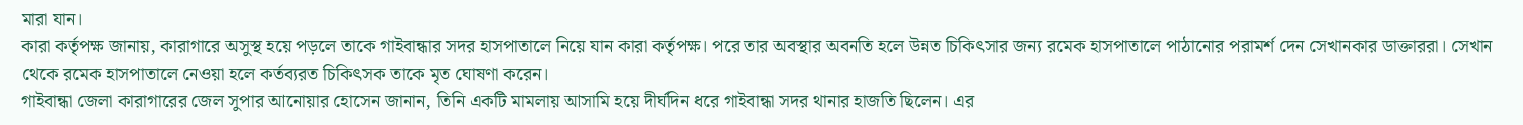মারা যান।
কারা কর্তৃপক্ষ জানায়, কারাগারে অসুস্থ হয়ে পড়লে তাকে গাইবান্ধার সদর হাসপাতালে নিয়ে যান কারা কর্তৃপক্ষ। পরে তার অবস্থার অবনতি হলে উন্নত চিকিৎসার জন্য রমেক হাসপাতালে পাঠানোর পরামর্শ দেন সেখানকার ডাক্তাররা। সেখান থেকে রমেক হাসপাতালে নেওয়া হলে কর্তব্যরত চিকিৎসক তাকে মৃত ঘোষণা করেন।
গাইবান্ধা জেলা কারাগারের জেল সুপার আনোয়ার হোসেন জানান, তিনি একটি মামলায় আসামি হয়ে দীর্ঘদিন ধরে গাইবান্ধা সদর থানার হাজতি ছিলেন। এর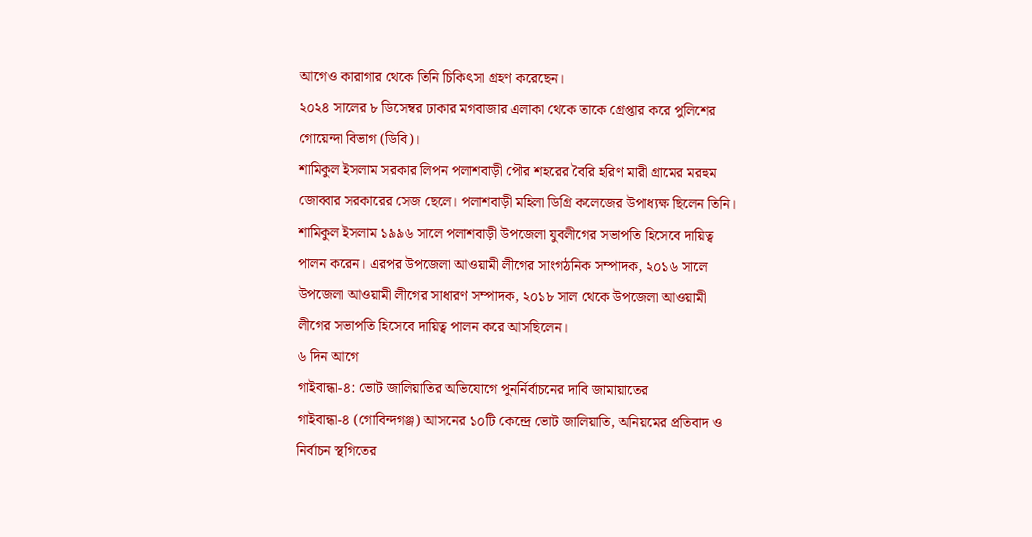আগেও কারাগার থেকে তিনি চিকিৎসা গ্রহণ করেছেন।
২০২৪ সালের ৮ ডিসেম্বর ঢাকার মগবাজার এলাকা থেকে তাকে গ্রেপ্তার করে পুলিশের গোয়েন্দা বিভাগ (ডিবি)।
শামিকুল ইসলাম সরকার লিপন পলাশবাড়ী পৌর শহরের বৈরি হরিণ মারী গ্রামের মরহুম জোব্বার সরকারের সেজ ছেলে। পলাশবাড়ী মহিলা ডিগ্রি কলেজের উপাধ্যক্ষ ছিলেন তিনি।
শামিকুল ইসলাম ১৯৯৬ সালে পলাশবাড়ী উপজেলা যুবলীগের সভাপতি হিসেবে দায়িত্ব পালন করেন। এরপর উপজেলা আওয়ামী লীগের সাংগঠনিক সম্পাদক, ২০১৬ সালে উপজেলা আওয়ামী লীগের সাধারণ সম্পাদক, ২০১৮ সাল থেকে উপজেলা আওয়ামী লীগের সভাপতি হিসেবে দায়িত্ব পালন করে আসছিলেন।
৬ দিন আগে
গাইবান্ধা-৪: ভোট জালিয়াতির অভিযোগে পুনর্নির্বাচনের দাবি জামায়াতের
গাইবান্ধা-৪ (গোবিন্দগঞ্জ) আসনের ১০টি কেন্দ্রে ভোট জালিয়াতি, অনিয়মের প্রতিবাদ ও নির্বাচন স্থগিতের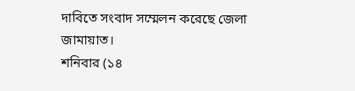দাবিতে সংবাদ সম্মেলন করেছে জেলা জামায়াত।
শনিবার (১৪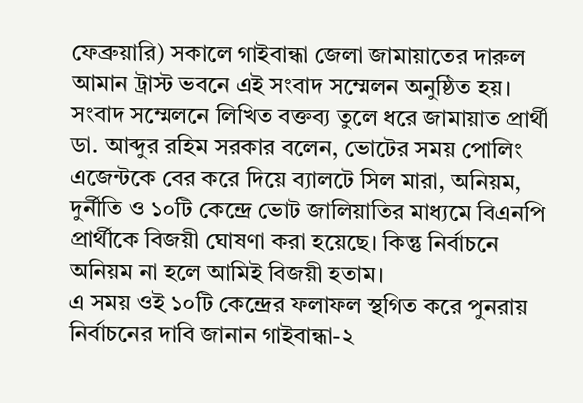ফেব্রুয়ারি) সকালে গাইবান্ধা জেলা জামায়াতের দারুল আমান ট্রাস্ট ভবনে এই সংবাদ সম্মেলন অনুষ্ঠিত হয়।
সংবাদ সম্মেলনে লিখিত বক্তব্য তুলে ধরে জামায়াত প্রার্থী ডা. আব্দুর রহিম সরকার বলেন, ভোটের সময় পোলিং এজেন্টকে বের করে দিয়ে ব্যালটে সিল মারা, অনিয়ম, দুর্নীতি ও ১০টি কেন্দ্রে ভোট জালিয়াতির মাধ্যমে বিএনপি প্রার্থীকে বিজয়ী ঘোষণা করা হয়েছে। কিন্তু নির্বাচনে অনিয়ম না হলে আমিই বিজয়ী হতাম।
এ সময় ওই ১০টি কেন্দ্রের ফলাফল স্থগিত করে পুনরায় নির্বাচনের দাবি জানান গাইবান্ধা-২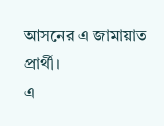আসনের এ জামায়াত প্রার্থী।
এ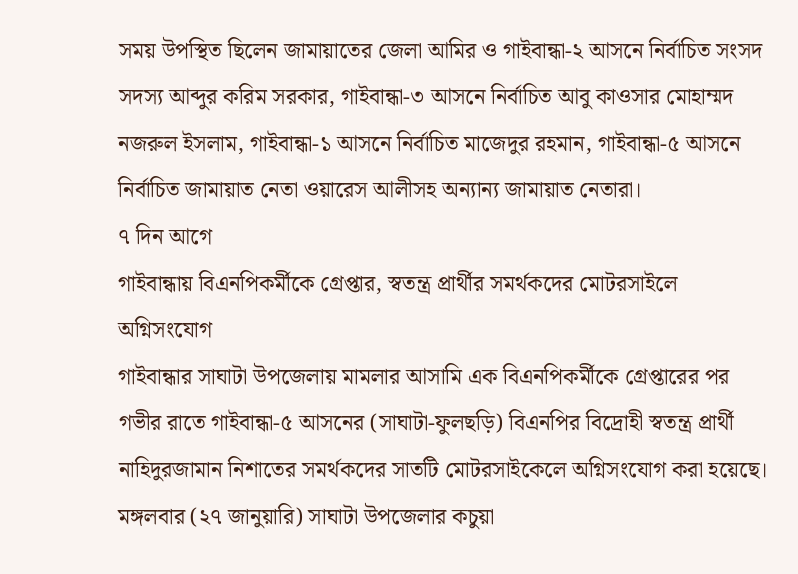সময় উপস্থিত ছিলেন জামায়াতের জেলা আমির ও গাইবান্ধা-২ আসনে নির্বাচিত সংসদ সদস্য আব্দুর করিম সরকার, গাইবান্ধা-৩ আসনে নির্বাচিত আবু কাওসার মোহাম্মদ নজরুল ইসলাম, গাইবান্ধা-১ আসনে নির্বাচিত মাজেদুর রহমান, গাইবান্ধা-৫ আসনে নির্বাচিত জামায়াত নেতা ওয়ারেস আলীসহ অন্যান্য জামায়াত নেতারা।
৭ দিন আগে
গাইবান্ধায় বিএনপিকর্মীকে গ্রেপ্তার, স্বতন্ত্র প্রার্থীর সমর্থকদের মোটরসাইলে অগ্নিসংযোগ
গাইবান্ধার সাঘাটা উপজেলায় মামলার আসামি এক বিএনপিকর্মীকে গ্রেপ্তারের পর গভীর রাতে গাইবান্ধা-৫ আসনের (সাঘাটা-ফুলছড়ি) বিএনপির বিদ্রোহী স্বতন্ত্র প্রার্থী নাহিদুরজামান নিশাতের সমর্থকদের সাতটি মোটরসাইকেলে অগ্নিসংযোগ করা হয়েছে।
মঙ্গলবার (২৭ জানুয়ারি) সাঘাটা উপজেলার কচুয়া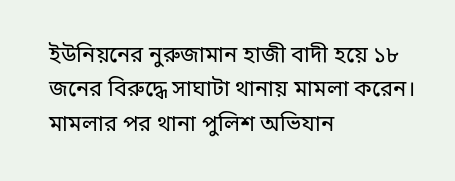ইউনিয়নের নুরুজামান হাজী বাদী হয়ে ১৮ জনের বিরুদ্ধে সাঘাটা থানায় মামলা করেন। মামলার পর থানা পুলিশ অভিযান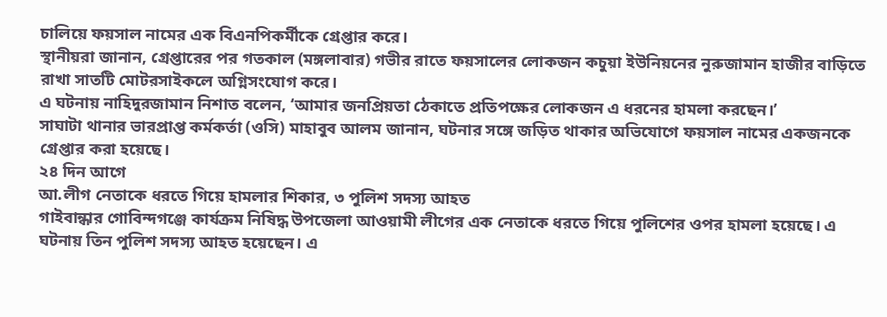চালিয়ে ফয়সাল নামের এক বিএনপিকর্মীকে গ্রেপ্তার করে।
স্থানীয়রা জানান, গ্রেপ্তারের পর গতকাল (মঙ্গলাবার) গভীর রাতে ফয়সালের লোকজন কচুয়া ইউনিয়নের নুরুজামান হাজীর বাড়িতে রাখা সাতটি মোটরসাইকলে অগ্নিসংযোগ করে।
এ ঘটনায় নাহিদুরজামান নিশাত বলেন, ‘আমার জনপ্রিয়তা ঠেকাতে প্রতিপক্ষের লোকজন এ ধরনের হামলা করছেন।’
সাঘাটা থানার ভারপ্রাপ্ত কর্মকর্তা (ওসি) মাহাবুব আলম জানান, ঘটনার সঙ্গে জড়িত থাকার অভিযোগে ফয়সাল নামের একজনকে গ্রেপ্তার করা হয়েছে।
২৪ দিন আগে
আ.লীগ নেতাকে ধরতে গিয়ে হামলার শিকার, ৩ পুলিশ সদস্য আহত
গাইবান্ধার গোবিন্দগঞ্জে কার্যক্রম নিষিদ্ধ উপজেলা আওয়ামী লীগের এক নেতাকে ধরতে গিয়ে পুলিশের ওপর হামলা হয়েছে। এ ঘটনায় তিন পুলিশ সদস্য আহত হয়েছেন। এ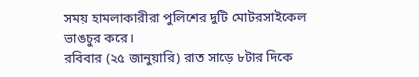সময় হামলাকারীরা পুলিশের দুটি মোটরসাইকেল ভাঙচুর করে।
রবিবার (২৫ জানুয়ারি) রাত সাড়ে ৮টার দিকে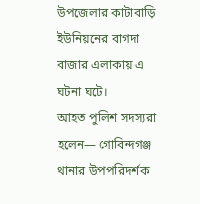উপজেলার কাটাবাড়ি ইউনিয়নের বাগদা বাজার এলাকায় এ ঘটনা ঘটে।
আহত পুলিশ সদস্যরা হলেন— গোবিন্দগঞ্জ থানার উপপরিদর্শক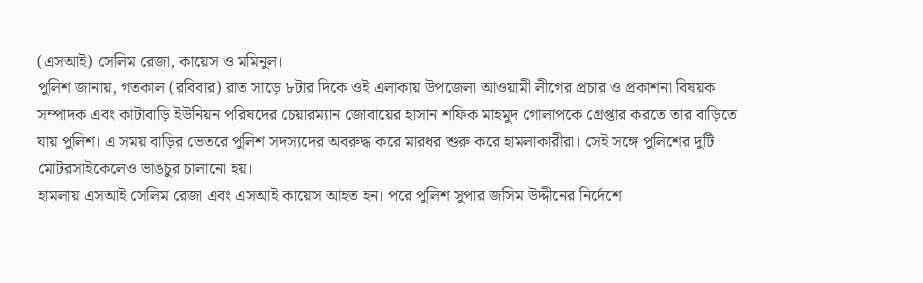(এসআই) সেলিম রেজা, কায়েস ও মমিনুল।
পুলিশ জানায়, গতকাল (রবিবার) রাত সাড়ে ৮টার দিকে ওই এলাকায় উপজেলা আওয়ামী লীগের প্রচার ও প্রকাশনা বিষয়ক সম্পাদক এবং কাটাবাড়ি ইউনিয়ন পরিষদের চেয়ারম্যান জোবায়ের হাসান শফিক মাহমুদ গোলাপকে গ্রেপ্তার করতে তার বাড়িতে যায় পুলিশ। এ সময় বাড়ির ভেতরে পুলিশ সদস্যদের অবরুদ্ধ করে মারধর শুরু করে হামলাকারীরা। সেই সঙ্গে পুলিশের দুটি মোটরসাইকেলেও ভাঙচুর চালানো হয়।
হামলায় এসআই সেলিম রেজা এবং এসআই কায়েস আহত হন। পরে পুলিশ সুপার জসিম উদ্দীনের নির্দেশে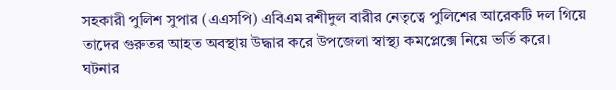সহকারী পুলিশ সুপার (এএসপি) এবিএম রশীদুল বারীর নেতৃত্বে পুলিশের আরেকটি দল গিয়ে তাদের গুরুতর আহত অবস্থায় উদ্ধার করে উপজেলা স্বাস্থ্য কমপ্লেক্সে নিয়ে ভর্তি করে।
ঘটনার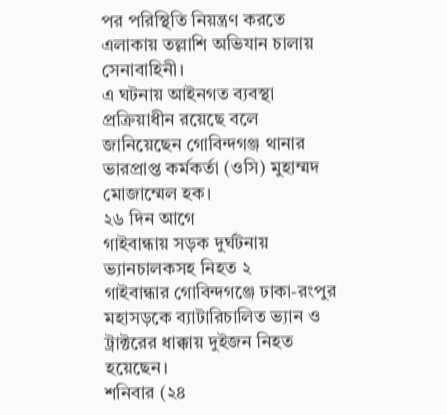পর পরিস্থিতি নিয়ন্ত্রণ করতে এলাকায় তল্লাশি অভিযান চালায় সেনাবাহিনী।
এ ঘটনায় আইনগত ব্যবস্থা প্রক্রিয়াধীন রয়েছে বলে জানিয়েছেন গোবিন্দগঞ্জ থানার ভারপ্রাপ্ত কর্মকর্তা (ওসি) মুহাম্মদ মোজাম্মেল হক।
২৬ দিন আগে
গাইবান্ধায় সড়ক দুর্ঘটনায় ভ্যানচালকসহ নিহত ২
গাইবান্ধার গোবিন্দগঞ্জে ঢাকা-রংপুর মহাসড়কে ব্যাটারিচালিত ভ্যান ও ট্রাক্টরের ধাক্কায় দুইজন নিহত হয়েছেন।
শনিবার (২৪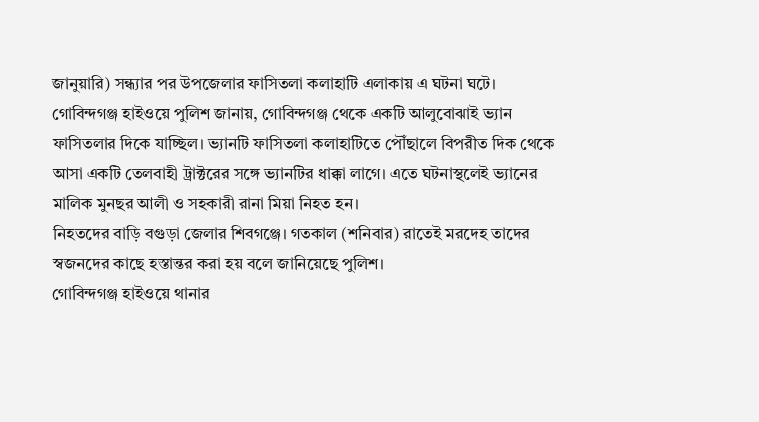জানুয়ারি) সন্ধ্যার পর উপজেলার ফাসিতলা কলাহাটি এলাকায় এ ঘটনা ঘটে।
গোবিন্দগঞ্জ হাইওয়ে পুলিশ জানায়, গোবিন্দগঞ্জ থেকে একটি আলুবোঝাই ভ্যান ফাসিতলার দিকে যাচ্ছিল। ভ্যানটি ফাসিতলা কলাহাটিতে পৌঁছালে বিপরীত দিক থেকে আসা একটি তেলবাহী ট্রাক্টরের সঙ্গে ভ্যানটির ধাক্কা লাগে। এতে ঘটনাস্থলেই ভ্যানের মালিক মুনছর আলী ও সহকারী রানা মিয়া নিহত হন।
নিহতদের বাড়ি বগুড়া জেলার শিবগঞ্জে। গতকাল (শনিবার) রাতেই মরদেহ তাদের স্বজনদের কাছে হস্তান্তর করা হয় বলে জানিয়েছে পুলিশ।
গোবিন্দগঞ্জ হাইওয়ে থানার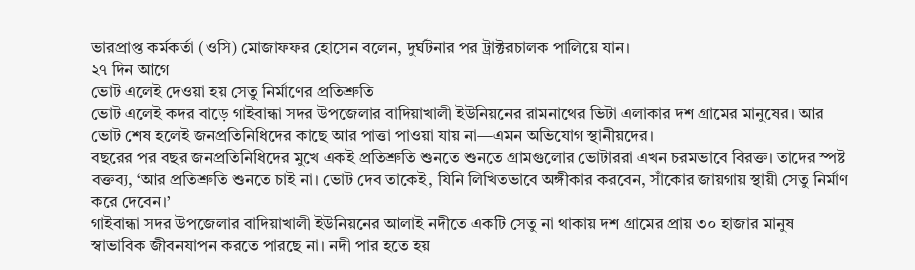ভারপ্রাপ্ত কর্মকর্তা (ওসি) মোজাফফর হোসেন বলেন, দুর্ঘটনার পর ট্রাক্টরচালক পালিয়ে যান।
২৭ দিন আগে
ভোট এলেই দেওয়া হয় সেতু নির্মাণের প্রতিশ্রুতি
ভোট এলেই কদর বাড়ে গাইবান্ধা সদর উপজেলার বাদিয়াখালী ইউনিয়নের রামনাথের ভিটা এলাকার দশ গ্রামের মানুষের। আর ভোট শেষ হলেই জনপ্রতিনিধিদের কাছে আর পাত্তা পাওয়া যায় না—এমন অভিযোগ স্থানীয়দের।
বছরের পর বছর জনপ্রতিনিধিদের মুখে একই প্রতিশ্রুতি শুনতে শুনতে গ্রামগুলোর ভোটাররা এখন চরমভাবে বিরক্ত। তাদের স্পষ্ট বক্তব্য, ‘আর প্রতিশ্রুতি শুনতে চাই না। ভোট দেব তাকেই, যিনি লিখিতভাবে অঙ্গীকার করবেন, সাঁকোর জায়গায় স্থায়ী সেতু নির্মাণ করে দেবেন।’
গাইবান্ধা সদর উপজেলার বাদিয়াখালী ইউনিয়নের আলাই নদীতে একটি সেতু না থাকায় দশ গ্রামের প্রায় ৩০ হাজার মানুষ স্বাভাবিক জীবনযাপন করতে পারছে না। নদী পার হতে হয়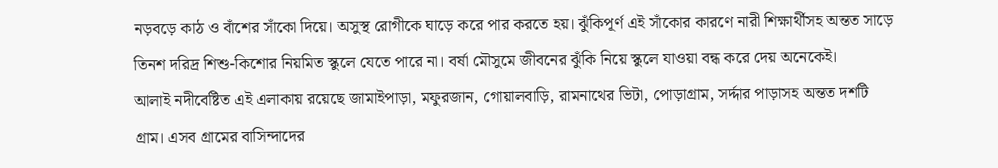নড়বড়ে কাঠ ও বাঁশের সাঁকো দিয়ে। অসুস্থ রোগীকে ঘাড়ে করে পার করতে হয়। ঝুঁকিপূর্ণ এই সাঁকোর কারণে নারী শিক্ষার্থীসহ অন্তত সাড়ে তিনশ দরিদ্র শিশু-কিশোর নিয়মিত স্কুলে যেতে পারে না। বর্ষা মৌসুমে জীবনের ঝুঁকি নিয়ে স্কুলে যাওয়া বন্ধ করে দেয় অনেকেই।
আলাই নদীবেষ্টিত এই এলাকায় রয়েছে জামাইপাড়া, মফুরজান, গোয়ালবাড়ি, রামনাথের ভিটা, পোড়াগ্রাম, সর্দ্দার পাড়াসহ অন্তত দশটি গ্রাম। এসব গ্রামের বাসিন্দাদের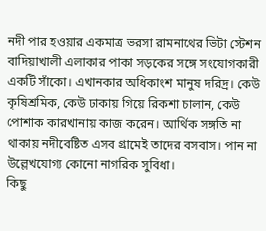নদী পার হওয়ার একমাত্র ভরসা রামনাথের ভিটা স্টেশন বাদিয়াখালী এলাকার পাকা সড়কের সঙ্গে সংযোগকারী একটি সাঁকো। এখানকার অধিকাংশ মানুষ দরিদ্র। কেউ কৃষিশ্রমিক, কেউ ঢাকায় গিয়ে রিকশা চালান, কেউ পোশাক কারখানায় কাজ করেন। আর্থিক সঙ্গতি না থাকায় নদীবেষ্টিত এসব গ্রামেই তাদের বসবাস। পান না উল্লেখযোগ্য কোনো নাগরিক সুবিধা।
কিছু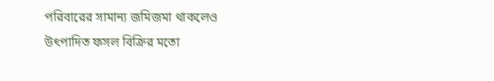পরিবারের সামান্য জমিজমা থাকলেও উৎপাদিত ফসল বিক্রির মতো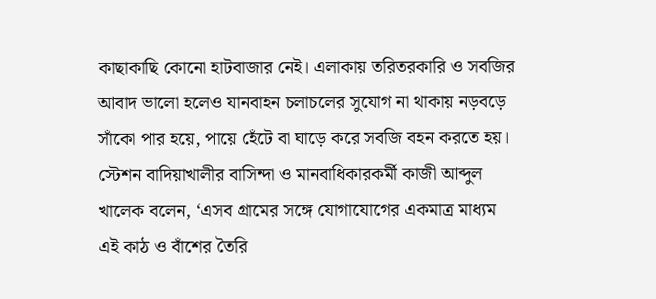কাছাকাছি কোনো হাটবাজার নেই। এলাকায় তরিতরকারি ও সবজির আবাদ ভালো হলেও যানবাহন চলাচলের সুযোগ না থাকায় নড়বড়ে সাঁকো পার হয়ে, পায়ে হেঁটে বা ঘাড়ে করে সবজি বহন করতে হয়।
স্টেশন বাদিয়াখালীর বাসিন্দা ও মানবাধিকারকর্মী কাজী আব্দুল খালেক বলেন, ‘এসব গ্রামের সঙ্গে যোগাযোগের একমাত্র মাধ্যম এই কাঠ ও বাঁশের তৈরি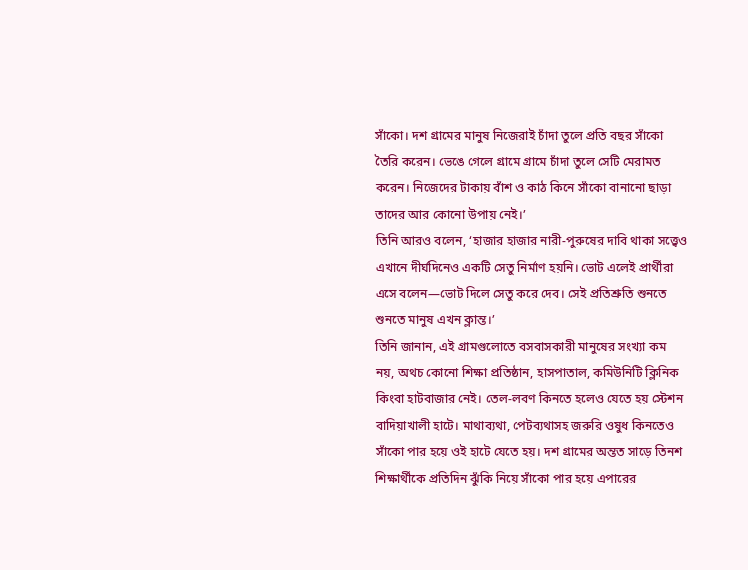সাঁকো। দশ গ্রামের মানুষ নিজেরাই চাঁদা তুলে প্রতি বছর সাঁকো তৈরি করেন। ভেঙে গেলে গ্রামে গ্রামে চাঁদা তুলে সেটি মেরামত করেন। নিজেদের টাকায় বাঁশ ও কাঠ কিনে সাঁকো বানানো ছাড়া তাদের আর কোনো উপায় নেই।’
তিনি আরও বলেন, ‘হাজার হাজার নারী-পুরুষের দাবি থাকা সত্ত্বেও এখানে দীর্ঘদিনেও একটি সেতু নির্মাণ হয়নি। ভোট এলেই প্রার্থীরা এসে বলেন—ভোট দিলে সেতু করে দেব। সেই প্রতিশ্রুতি শুনতে শুনতে মানুষ এখন ক্লান্ত।’
তিনি জানান, এই গ্রামগুলোতে বসবাসকারী মানুষের সংখ্যা কম নয়, অথচ কোনো শিক্ষা প্রতিষ্ঠান, হাসপাতাল, কমিউনিটি ক্লিনিক কিংবা হাটবাজার নেই। তেল-লবণ কিনতে হলেও যেতে হয় স্টেশন বাদিয়াখালী হাটে। মাথাব্যথা, পেটব্যথাসহ জরুরি ওষুধ কিনতেও সাঁকো পার হয়ে ওই হাটে যেতে হয়। দশ গ্রামের অন্তত সাড়ে তিনশ শিক্ষার্থীকে প্রতিদিন ঝুঁকি নিয়ে সাঁকো পার হয়ে এপারের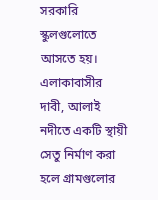সরকারি স্কুলগুলোতে আসতে হয়।
এলাকাবাসীর দাবী, আলাই নদীতে একটি স্থায়ী সেতু নির্মাণ করা হলে গ্রামগুলোর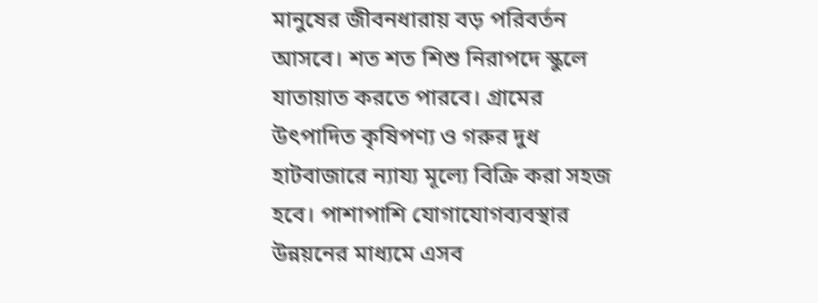মানুষের জীবনধারায় বড় পরিবর্তন আসবে। শত শত শিশু নিরাপদে স্কুলে যাতায়াত করতে পারবে। গ্রামের উৎপাদিত কৃষিপণ্য ও গরুর দুধ হাটবাজারে ন্যায্য মূল্যে বিক্রি করা সহজ হবে। পাশাপাশি যোগাযোগব্যবস্থার উন্নয়নের মাধ্যমে এসব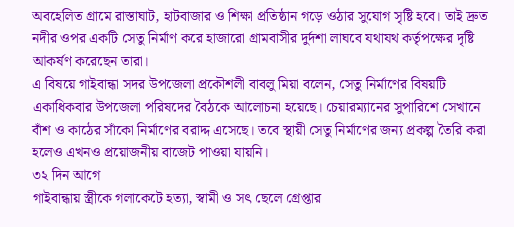অবহেলিত গ্রামে রাস্তাঘাট, হাটবাজার ও শিক্ষা প্রতিষ্ঠান গড়ে ওঠার সুযোগ সৃষ্টি হবে। তাই দ্রুত নদীর ওপর একটি সেতু নির্মাণ করে হাজারো গ্রামবাসীর দুর্দশা লাঘবে যথাযথ কর্তৃপক্ষের দৃষ্টি আকর্ষণ করেছেন তারা।
এ বিষয়ে গাইবান্ধা সদর উপজেলা প্রকৌশলী বাবলু মিয়া বলেন, সেতু নির্মাণের বিষয়টি একাধিকবার উপজেলা পরিষদের বৈঠকে আলোচনা হয়েছে। চেয়ারম্যানের সুপারিশে সেখানে বাঁশ ও কাঠের সাঁকো নির্মাণের বরাদ্দ এসেছে। তবে স্থায়ী সেতু নির্মাণের জন্য প্রকল্প তৈরি করা হলেও এখনও প্রয়োজনীয় বাজেট পাওয়া যায়নি।
৩২ দিন আগে
গাইবান্ধায় স্ত্রীকে গলাকেটে হত্যা, স্বামী ও সৎ ছেলে গ্রেপ্তার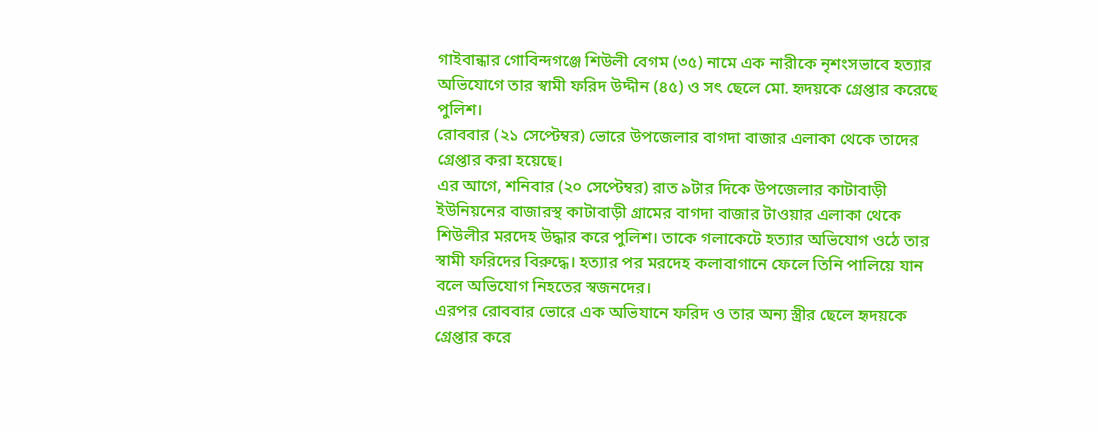গাইবান্ধার গোবিন্দগঞ্জে শিউলী বেগম (৩৫) নামে এক নারীকে নৃশংসভাবে হত্যার অভিযোগে তার স্বামী ফরিদ উদ্দীন (৪৫) ও সৎ ছেলে মো. হৃদয়কে গ্রেপ্তার করেছে পুলিশ।
রোববার (২১ সেপ্টেম্বর) ভোরে উপজেলার বাগদা বাজার এলাকা থেকে তাদের গ্রেপ্তার করা হয়েছে।
এর আগে, শনিবার (২০ সেপ্টেম্বর) রাত ৯টার দিকে উপজেলার কাটাবাড়ী ইউনিয়নের বাজারস্থ কাটাবাড়ী গ্রামের বাগদা বাজার টাওয়ার এলাকা থেকে শিউলীর মরদেহ উদ্ধার করে পুলিশ। তাকে গলাকেটে হত্যার অভিযোগ ওঠে তার স্বামী ফরিদের বিরুদ্ধে। হত্যার পর মরদেহ কলাবাগানে ফেলে তিনি পালিয়ে যান বলে অভিযোগ নিহতের স্বজনদের।
এরপর রোববার ভোরে এক অভিযানে ফরিদ ও তার অন্য স্ত্রীর ছেলে হৃদয়কে গ্রেপ্তার করে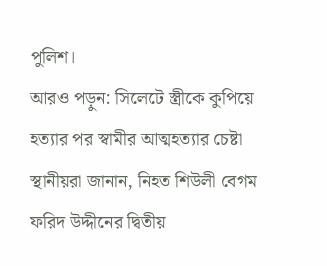পুলিশ।
আরও পড়ুন: সিলেটে স্ত্রীকে কুপিয়ে হত্যার পর স্বামীর আত্মহত্যার চেষ্টা
স্থানীয়রা জানান, নিহত শিউলী বেগম ফরিদ উদ্দীনের দ্বিতীয়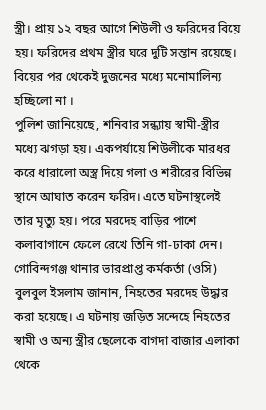স্ত্রী। প্রায় ১২ বছর আগে শিউলী ও ফরিদের বিয়ে হয়। ফরিদের প্রথম স্ত্রীর ঘরে দুটি সন্তান রয়েছে। বিয়ের পর থেকেই দুজনের মধ্যে মনোমালিন্য হচ্ছিলো না ।
পুলিশ জানিয়েছে, শনিবার সন্ধ্যায় স্বামী-স্ত্রীর মধ্যে ঝগড়া হয়। একপর্যায়ে শিউলীকে মারধর করে ধারালো অস্ত্র দিয়ে গলা ও শরীরের বিভিন্ন স্থানে আঘাত করেন ফরিদ। এতে ঘটনাস্থলেই তার মৃত্যু হয়। পরে মরদেহ বাড়ির পাশে কলাবাগানে ফেলে রেখে তিনি গা-ঢাকা দেন।
গোবিন্দগঞ্জ থানার ভারপ্রাপ্ত কর্মকর্তা (ওসি) বুলবুল ইসলাম জানান, নিহতের মরদেহ উদ্ধার করা হয়েছে। এ ঘটনায় জড়িত সন্দেহে নিহতের স্বামী ও অন্য স্ত্রীর ছেলেকে বাগদা বাজার এলাকা থেকে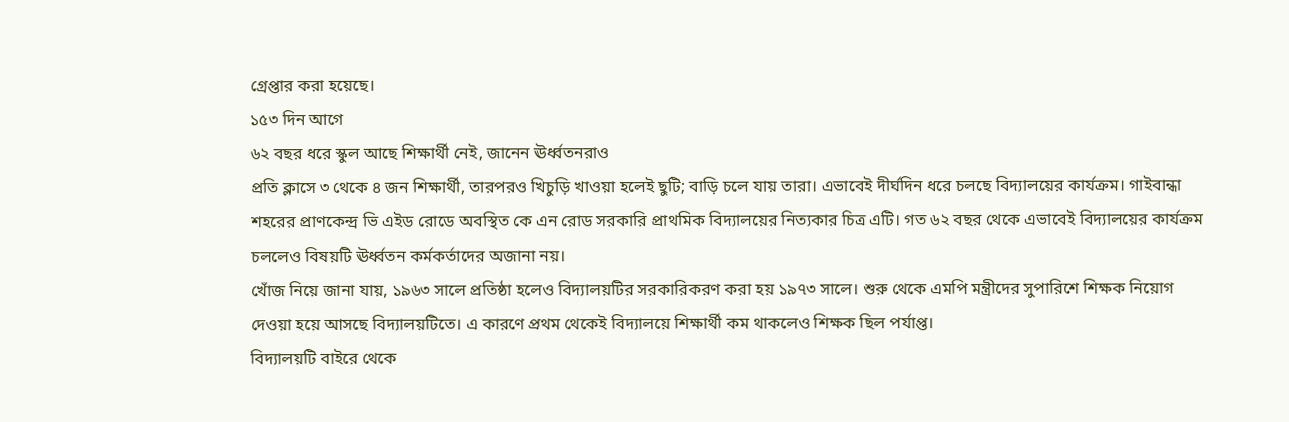গ্রেপ্তার করা হয়েছে।
১৫৩ দিন আগে
৬২ বছর ধরে স্কুল আছে শিক্ষার্থী নেই, জানেন ঊর্ধ্বতনরাও
প্রতি ক্লাসে ৩ থেকে ৪ জন শিক্ষার্থী, তারপরও খিচুড়ি খাওয়া হলেই ছুটি; বাড়ি চলে যায় তারা। এভাবেই দীর্ঘদিন ধরে চলছে বিদ্যালয়ের কার্যক্রম। গাইবান্ধা শহরের প্রাণকেন্দ্র ভি এইড রোডে অবস্থিত কে এন রোড সরকারি প্রাথমিক বিদ্যালয়ের নিত্যকার চিত্র এটি। গত ৬২ বছর থেকে এভাবেই বিদ্যালয়ের কার্যক্রম চললেও বিষয়টি ঊর্ধ্বতন কর্মকর্তাদের অজানা নয়।
খোঁজ নিয়ে জানা যায়, ১৯৬৩ সালে প্রতিষ্ঠা হলেও বিদ্যালয়টির সরকারিকরণ করা হয় ১৯৭৩ সালে। শুরু থেকে এমপি মন্ত্রীদের সুপারিশে শিক্ষক নিয়োগ দেওয়া হয়ে আসছে বিদ্যালয়টিতে। এ কারণে প্রথম থেকেই বিদ্যালয়ে শিক্ষার্থী কম থাকলেও শিক্ষক ছিল পর্যাপ্ত।
বিদ্যালয়টি বাইরে থেকে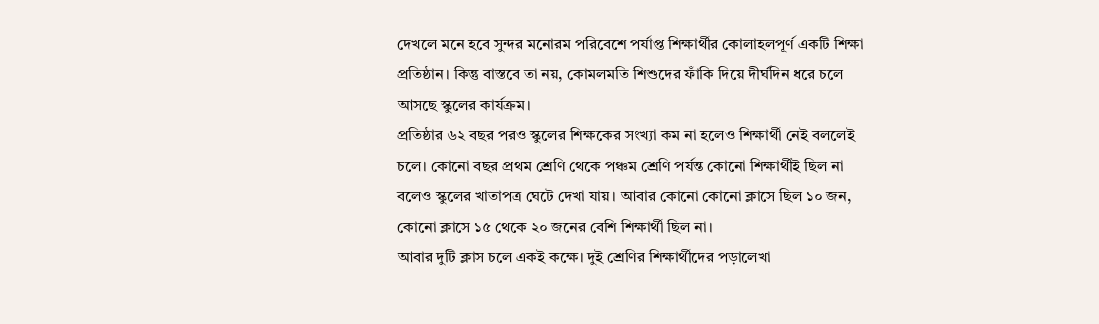দেখলে মনে হবে সুন্দর মনোরম পরিবেশে পর্যাপ্ত শিক্ষার্থীর কোলাহলপূর্ণ একটি শিক্ষা প্রতিষ্ঠান। কিন্তু বাস্তবে তা নয়, কোমলমতি শিশুদের ফাঁকি দিয়ে দীর্ঘদিন ধরে চলে আসছে স্কুলের কার্যক্রম।
প্রতিষ্ঠার ৬২ বছর পরও স্কুলের শিক্ষকের সংখ্যা কম না হলেও শিক্ষার্থী নেই বললেই চলে। কোনো বছর প্রথম শ্রেণি থেকে পঞ্চম শ্রেণি পর্যন্ত কোনো শিক্ষার্থীই ছিল না বলেও স্কুলের খাতাপত্র ঘেটে দেখা যায়। আবার কোনো কোনো ক্লাসে ছিল ১০ জন, কোনো ক্লাসে ১৫ থেকে ২০ জনের বেশি শিক্ষার্থী ছিল না।
আবার দুটি ক্লাস চলে একই কক্ষে। দুই শ্রেণির শিক্ষার্থীদের পড়ালেখা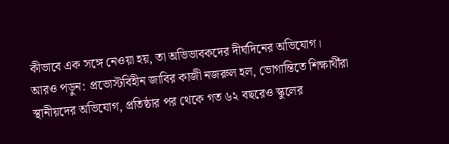কীভাবে এক সঙ্গে নেওয়া হয়, তা অভিভাবকদের দীর্ঘদিনের অভিযোগ।
আরও পড়ুন: প্রভোস্টবিহীন জাবির কাজী নজরুল হল, ভোগান্তিতে শিক্ষার্থীরা
স্থানীয়দের অভিযোগ, প্রতিষ্ঠার পর থেকে গত ৬২ বছরেও স্কুলের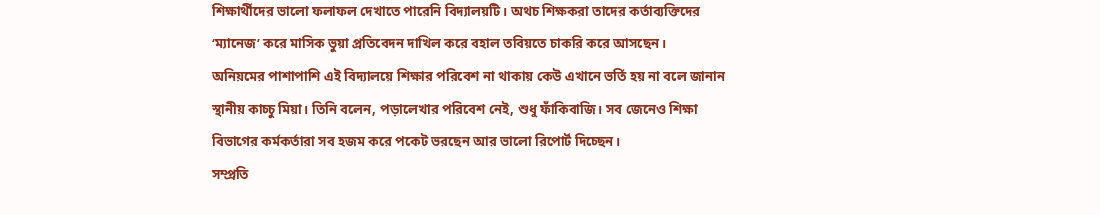শিক্ষার্থীদের ভালো ফলাফল দেখাতে পারেনি বিদ্যালয়টি। অথচ শিক্ষকরা তাদের কর্তাব্যক্তিদের ‘ম্যানেজ’ করে মাসিক ভুয়া প্রতিবেদন দাখিল করে বহাল তবিয়তে চাকরি করে আসছেন।
অনিয়মের পাশাপাশি এই বিদ্যালয়ে শিক্ষার পরিবেশ না থাকায় কেউ এখানে ভর্তি হয় না বলে জানান স্থানীয় কাচ্চু মিয়া। তিনি বলেন, পড়ালেখার পরিবেশ নেই, শুধু ফাঁকিবাজি। সব জেনেও শিক্ষা বিভাগের কর্মকর্তারা সব হজম করে পকেট ভরছেন আর ভালো রিপোর্ট দিচ্ছেন।
সম্প্রতি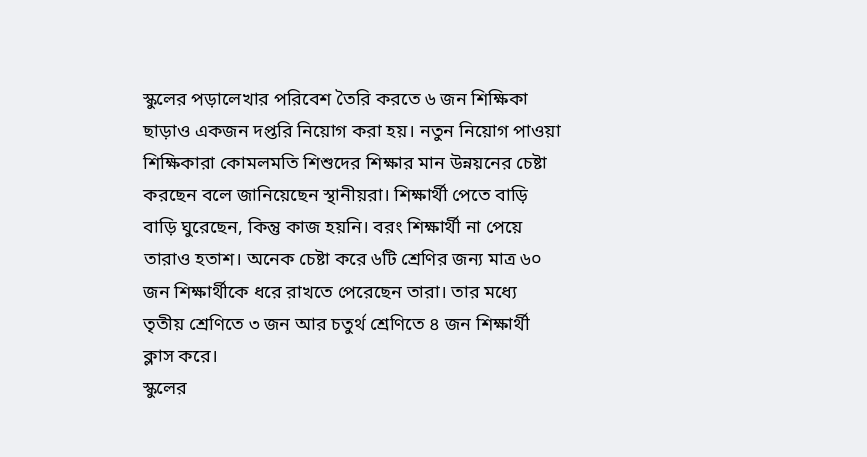স্কুলের পড়ালেখার পরিবেশ তৈরি করতে ৬ জন শিক্ষিকা ছাড়াও একজন দপ্তরি নিয়োগ করা হয়। নতুন নিয়োগ পাওয়া শিক্ষিকারা কোমলমতি শিশুদের শিক্ষার মান উন্নয়নের চেষ্টা করছেন বলে জানিয়েছেন স্থানীয়রা। শিক্ষার্থী পেতে বাড়ি বাড়ি ঘুরেছেন, কিন্তু কাজ হয়নি। বরং শিক্ষার্থী না পেয়ে তারাও হতাশ। অনেক চেষ্টা করে ৬টি শ্রেণির জন্য মাত্র ৬০ জন শিক্ষার্থীকে ধরে রাখতে পেরেছেন তারা। তার মধ্যে তৃতীয় শ্রেণিতে ৩ জন আর চতুর্থ শ্রেণিতে ৪ জন শিক্ষার্থী ক্লাস করে।
স্কুলের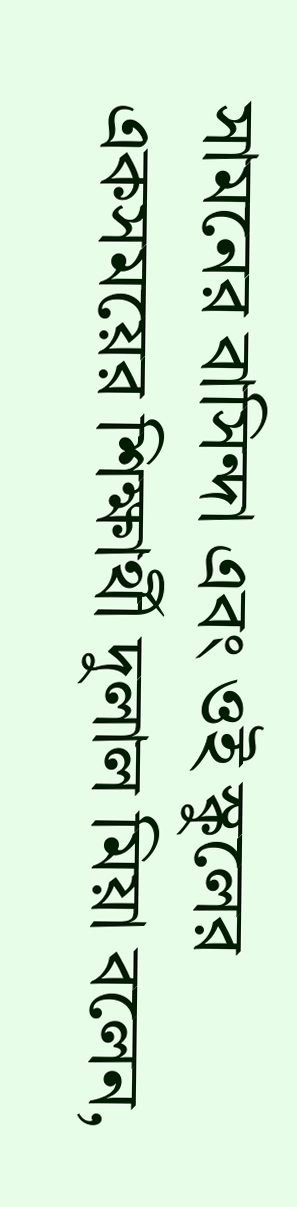সামনের বাসিন্দা এবং ওই স্কুলের একসময়ের শিক্ষার্থী দুলাল মিয়া বলেন,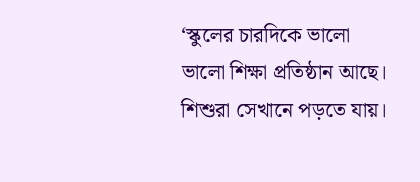‘স্কুলের চারদিকে ভালো ভালো শিক্ষা প্রতিষ্ঠান আছে। শিশুরা সেখানে পড়তে যায়।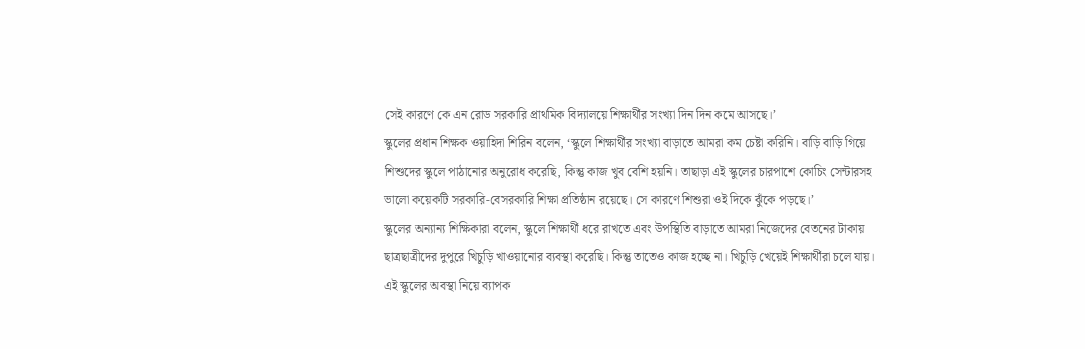সেই কারণে কে এন রোড সরকারি প্রাথমিক বিদ্যালয়ে শিক্ষার্থীর সংখ্যা দিন দিন কমে আসছে।’
স্কুলের প্রধান শিক্ষক ওয়াহিদা শিরিন বলেন, ‘স্কুলে শিক্ষার্থীর সংখ্যা বাড়াতে আমরা কম চেষ্টা করিনি। বাড়ি বাড়ি গিয়ে শিশুদের স্কুলে পাঠানোর অনুরোধ করেছি, কিন্তু কাজ খুব বেশি হয়নি। তাছাড়া এই স্কুলের চারপাশে কোচিং সেন্টারসহ ভালো কয়েকটি সরকারি-বেসরকারি শিক্ষা প্রতিষ্ঠান রয়েছে। সে কারণে শিশুরা ওই দিকে ঝুঁকে পড়ছে।’
স্কুলের অন্যান্য শিক্ষিকারা বলেন, স্কুলে শিক্ষার্থী ধরে রাখতে এবং উপস্থিতি বাড়াতে আমরা নিজেদের বেতনের টাকায় ছাত্রছাত্রীদের দুপুরে খিচুড়ি খাওয়ানোর ব্যবস্থা করেছি। কিন্তু তাতেও কাজ হচ্ছে না। খিচুড়ি খেয়েই শিক্ষার্থীরা চলে যায়। এই স্কুলের অবস্থা নিয়ে ব্যাপক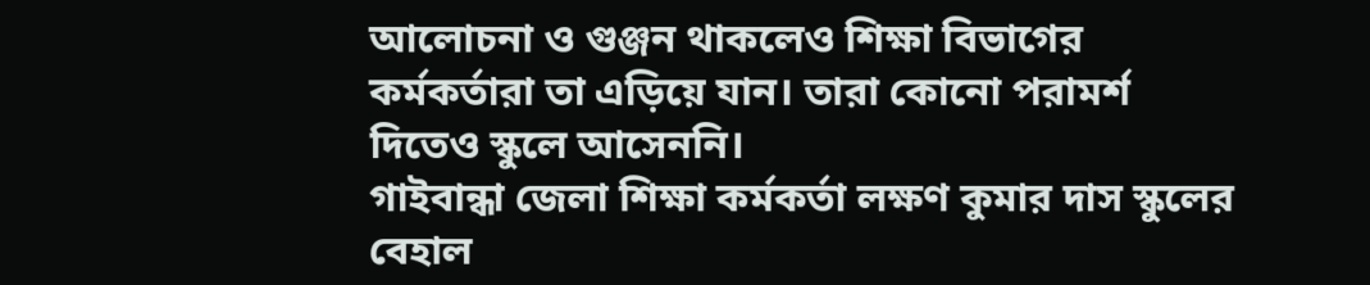আলোচনা ও গুঞ্জন থাকলেও শিক্ষা বিভাগের কর্মকর্তারা তা এড়িয়ে যান। তারা কোনো পরামর্শ দিতেও স্কুলে আসেননি।
গাইবান্ধা জেলা শিক্ষা কর্মকর্তা লক্ষণ কুমার দাস স্কুলের বেহাল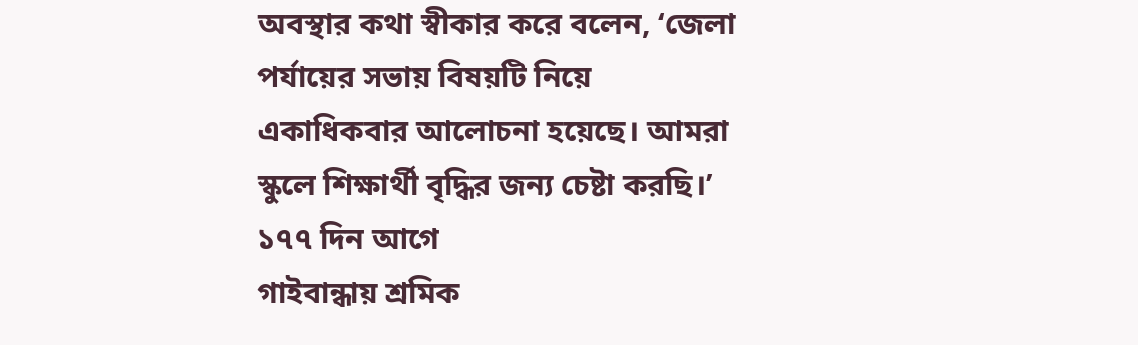অবস্থার কথা স্বীকার করে বলেন, ‘জেলা পর্যায়ের সভায় বিষয়টি নিয়ে একাধিকবার আলোচনা হয়েছে। আমরা স্কুলে শিক্ষার্থী বৃদ্ধির জন্য চেষ্টা করছি।’
১৭৭ দিন আগে
গাইবান্ধায় শ্রমিক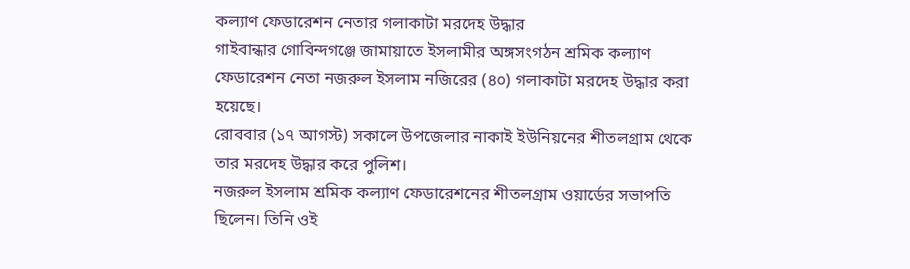কল্যাণ ফেডারেশন নেতার গলাকাটা মরদেহ উদ্ধার
গাইবান্ধার গোবিন্দগঞ্জে জামায়াতে ইসলামীর অঙ্গসংগঠন শ্রমিক কল্যাণ ফেডারেশন নেতা নজরুল ইসলাম নজিরের (৪০) গলাকাটা মরদেহ উদ্ধার করা হয়েছে।
রোববার (১৭ আগস্ট) সকালে উপজেলার নাকাই ইউনিয়নের শীতলগ্রাম থেকে তার মরদেহ উদ্ধার করে পুলিশ।
নজরুল ইসলাম শ্রমিক কল্যাণ ফেডারেশনের শীতলগ্রাম ওয়ার্ডের সভাপতি ছিলেন। তিনি ওই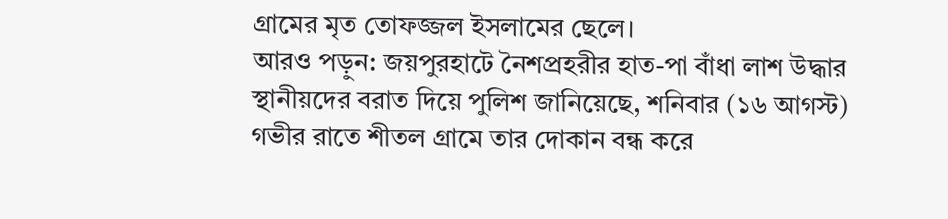গ্রামের মৃত তোফজ্জল ইসলামের ছেলে।
আরও পড়ুন: জয়পুরহাটে নৈশপ্রহরীর হাত-পা বাঁধা লাশ উদ্ধার
স্থানীয়দের বরাত দিয়ে পুলিশ জানিয়েছে, শনিবার (১৬ আগস্ট) গভীর রাতে শীতল গ্রামে তার দোকান বন্ধ করে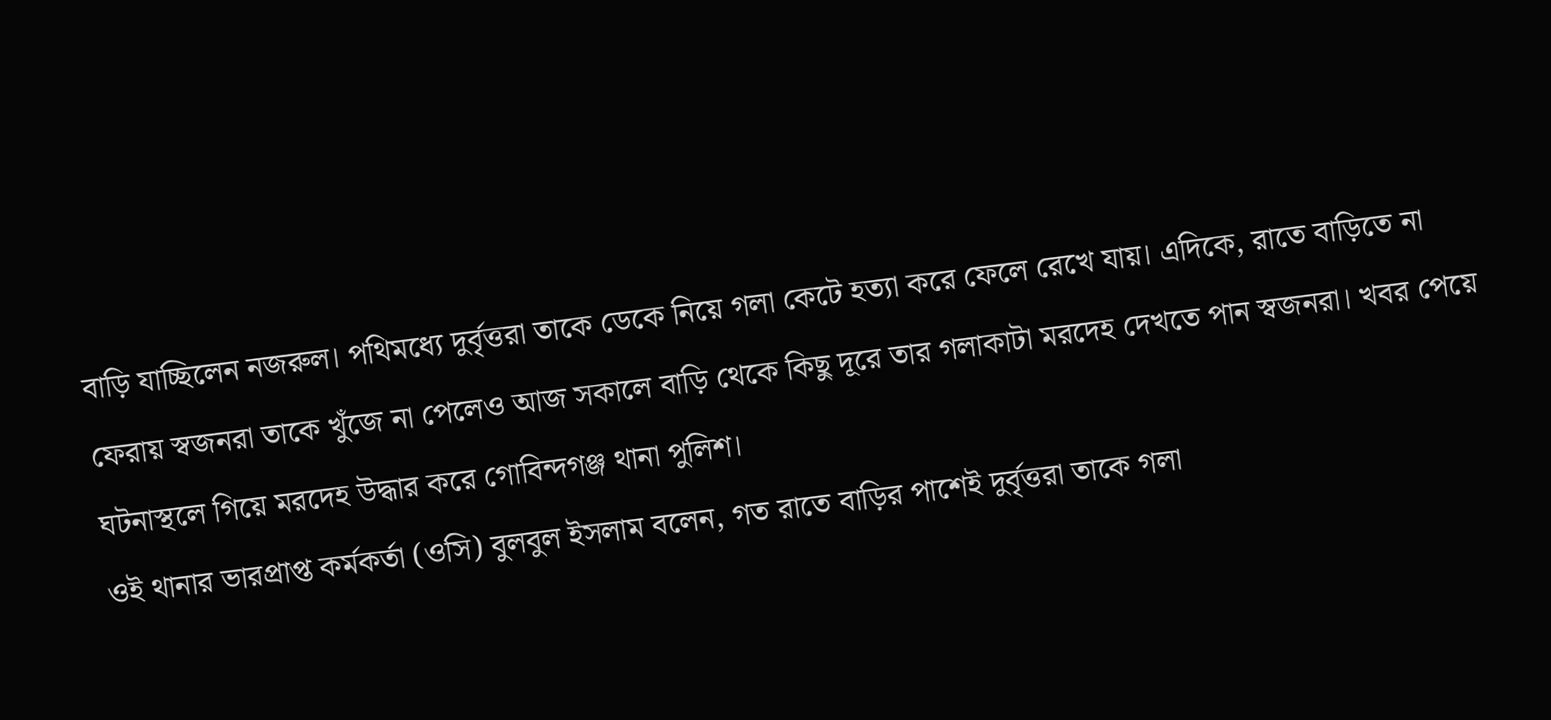বাড়ি যাচ্ছিলেন নজরুল। পথিমধ্যে দুর্বৃত্তরা তাকে ডেকে নিয়ে গলা কেটে হত্যা করে ফেলে রেখে যায়। এদিকে, রাতে বাড়িতে না ফেরায় স্বজনরা তাকে খুঁজে না পেলেও আজ সকালে বাড়ি থেকে কিছু দূরে তার গলাকাটা মরদেহ দেখতে পান স্বজনরা। খবর পেয়ে ঘটনাস্থলে গিয়ে মরদেহ উদ্ধার করে গোবিন্দগঞ্জ থানা পুলিশ।
ওই থানার ভারপ্রাপ্ত কর্মকর্তা (ওসি) বুলবুল ইসলাম বলেন, গত রাতে বাড়ির পাশেই দুর্বৃত্তরা তাকে গলা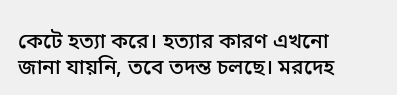কেটে হত্যা করে। হত্যার কারণ এখনো জানা যায়নি, তবে তদন্ত চলছে। মরদেহ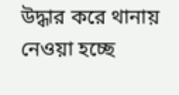উদ্ধার করে থানায় নেওয়া হচ্ছে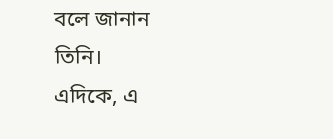বলে জানান তিনি।
এদিকে, এ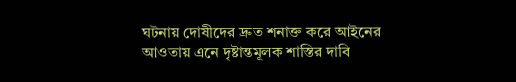ঘটনায় দোষীদের দ্রুত শনাক্ত করে আইনের আওতায় এনে দৃষ্টান্তমূলক শাস্তির দাবি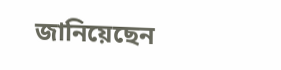জানিয়েছেন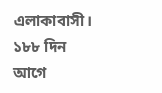এলাকাবাসী।
১৮৮ দিন আগে